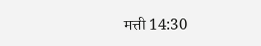मत्ती 14:30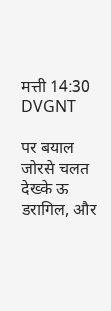मत्ती 14:30 DVGNT

पर बयाल जोरसे चलत देख्के ऊ डरागिल, और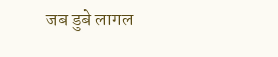जब डुबे लागल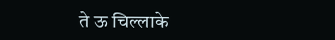ते ऊ चिल्लाके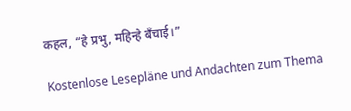कहल, “हे प्रभु, महिन्हे बँचाई।”

Kostenlose Lesepläne und Andachten zum Thema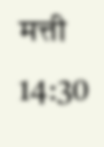मत्ती 14:30